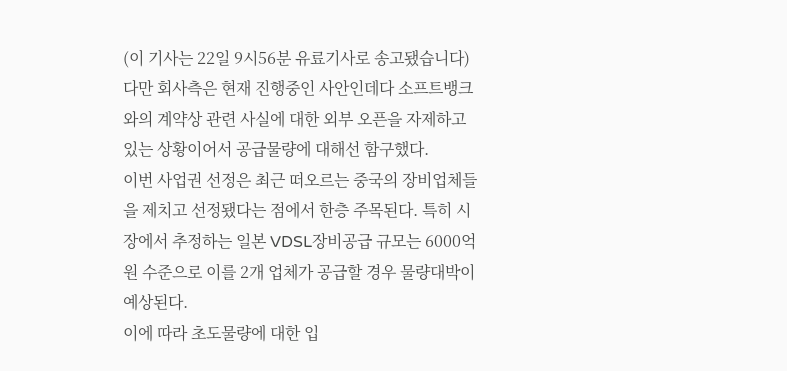(이 기사는 22일 9시56분 유료기사로 송고됐습니다)
다만 회사측은 현재 진행중인 사안인데다 소프트뱅크와의 계약상 관련 사실에 대한 외부 오픈을 자제하고 있는 상황이어서 공급물량에 대해선 함구했다.
이번 사업권 선정은 최근 떠오르는 중국의 장비업체들을 제치고 선정됐다는 점에서 한층 주목된다. 특히 시장에서 추정하는 일본 VDSL장비공급 규모는 6000억원 수준으로 이를 2개 업체가 공급할 경우 물량대박이 예상된다.
이에 따라 초도물량에 대한 입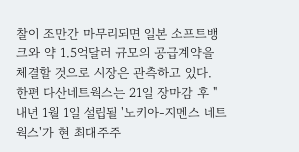찰이 조만간 마무리되면 일본 소프트뱅크와 약 1.5억달러 규모의 공급계약을 체결할 것으로 시장은 관측하고 있다.
한편 다산네트웍스는 21일 장마감 후 "내년 1월 1일 설립될 '노키아-지멘스 네트웍스'가 현 최대주주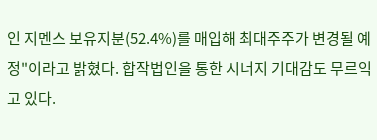인 지멘스 보유지분(52.4%)를 매입해 최대주주가 변경될 예정"이라고 밝혔다. 합작법인을 통한 시너지 기대감도 무르익고 있다.